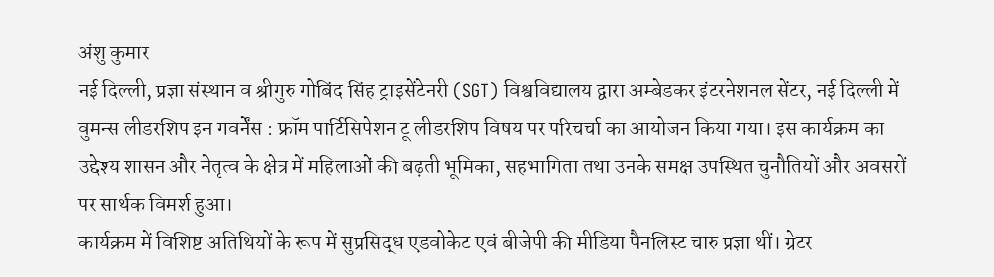अंशु कुमार
नई दिल्ली, प्रज्ञा संस्थान व श्रीगुरु गोबिंद सिंह ट्राइसेंटेनरी (SGT) विश्वविद्यालय द्वारा अम्बेडकर इंटरनेशनल सेंटर, नई दिल्ली में वुमन्स लीडरशिप इन गवर्नेंस : फ्रॉम पार्टिसिपेशन टू लीडरशिप विषय पर परिचर्चा का आयोजन किया गया। इस कार्यक्रम का उद्देश्य शासन और नेतृत्व के क्षेत्र में महिलाओं की बढ़ती भूमिका, सहभागिता तथा उनके समक्ष उपस्थित चुनौतियों और अवसरों पर सार्थक विमर्श हुआ।
कार्यक्रम में विशिष्ट अतिथियों के रूप में सुप्रसिद्ध एडवोकेट एवं बीजेपी की मीडिया पैनलिस्ट चारु प्रज्ञा थीं। ग्रेटर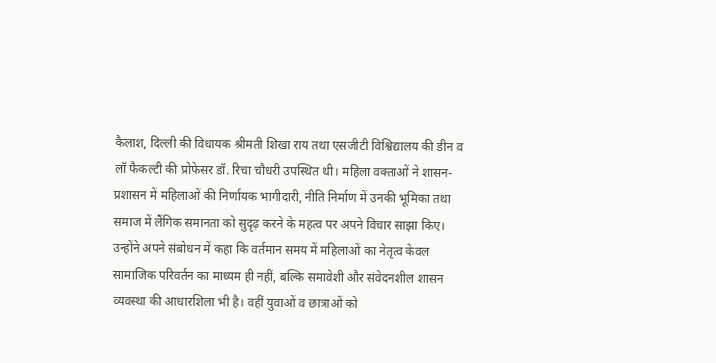कैलाश, दिल्ली की विधायक श्रीमती शिखा राय तथा एसजीटी विश्विद्यालय की डीन व लॉ फैकल्टी की प्रोफेसर डॉ. रिचा चौधरी उपस्थित थी। महिला वक्ताओं ने शासन-प्रशासन में महिलाओं की निर्णायक भागीदारी, नीति निर्माण में उनकी भूमिका तथा समाज में लैंगिक समानता को सुदृढ़ करने के महत्व पर अपने विचार साझा किए।
उन्होंने अपने संबोधन में कहा कि वर्तमान समय में महिलाओं का नेतृत्व केवल सामाजिक परिवर्तन का माध्यम ही नहीं, बल्कि समावेशी और संवेदनशील शासन व्यवस्था की आधारशिला भी है। वहीं युवाओं व छात्राओं को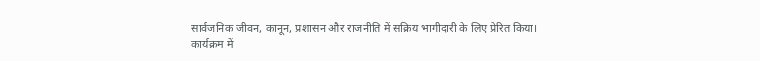सार्वजनिक जीवन, कानून, प्रशासन और राजनीति में सक्रिय भागीदारी के लिए प्रेरित किया।
कार्यक्रम में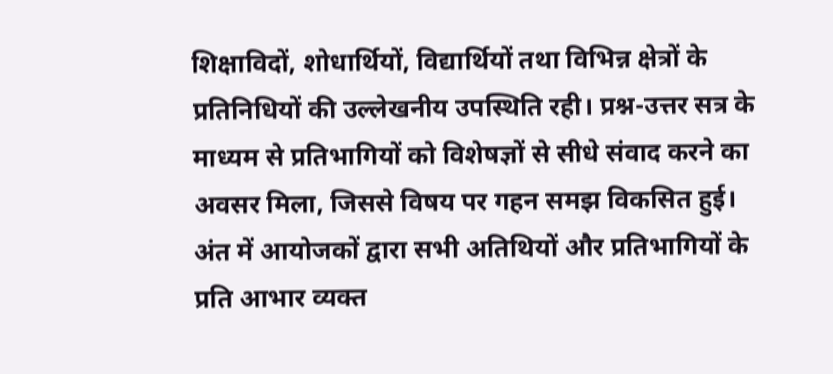शिक्षाविदों, शोधार्थियों, विद्यार्थियों तथा विभिन्न क्षेत्रों के प्रतिनिधियों की उल्लेखनीय उपस्थिति रही। प्रश्न-उत्तर सत्र के माध्यम से प्रतिभागियों को विशेषज्ञों से सीधे संवाद करने का अवसर मिला, जिससे विषय पर गहन समझ विकसित हुई। अंत में आयोजकों द्वारा सभी अतिथियों और प्रतिभागियों के प्रति आभार व्यक्त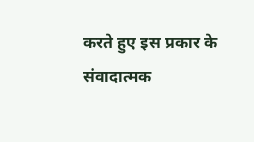करते हुए इस प्रकार के संवादात्मक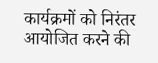कार्यक्रमों को निरंतर आयोजित करने की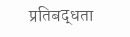प्रतिबद्धता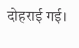दोहराई गई।